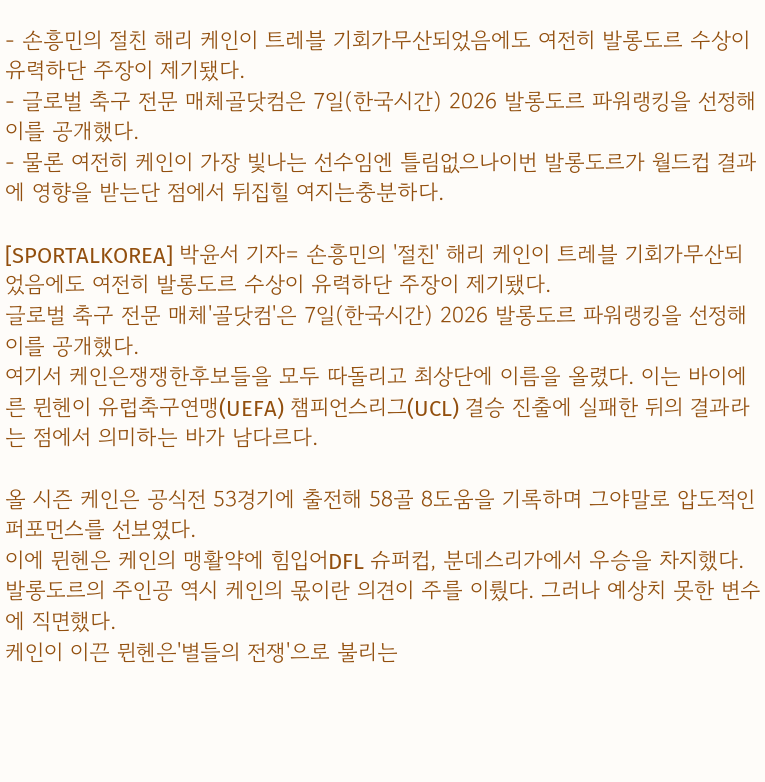- 손흥민의 절친 해리 케인이 트레블 기회가무산되었음에도 여전히 발롱도르 수상이 유력하단 주장이 제기됐다.
- 글로벌 축구 전문 매체골닷컴은 7일(한국시간) 2026 발롱도르 파워랭킹을 선정해 이를 공개했다.
- 물론 여전히 케인이 가장 빛나는 선수임엔 틀림없으나이번 발롱도르가 월드컵 결과에 영향을 받는단 점에서 뒤집힐 여지는충분하다.

[SPORTALKOREA] 박윤서 기자= 손흥민의 '절친' 해리 케인이 트레블 기회가무산되었음에도 여전히 발롱도르 수상이 유력하단 주장이 제기됐다.
글로벌 축구 전문 매체'골닷컴'은 7일(한국시간) 2026 발롱도르 파워랭킹을 선정해 이를 공개했다.
여기서 케인은쟁쟁한후보들을 모두 따돌리고 최상단에 이름을 올렸다. 이는 바이에른 뮌헨이 유럽축구연맹(UEFA) 챔피언스리그(UCL) 결승 진출에 실패한 뒤의 결과라는 점에서 의미하는 바가 남다르다.

올 시즌 케인은 공식전 53경기에 출전해 58골 8도움을 기록하며 그야말로 압도적인 퍼포먼스를 선보였다.
이에 뮌헨은 케인의 맹활약에 힘입어DFL 슈퍼컵, 분데스리가에서 우승을 차지했다. 발롱도르의 주인공 역시 케인의 몫이란 의견이 주를 이뤘다. 그러나 예상치 못한 변수에 직면했다.
케인이 이끈 뮌헨은'별들의 전쟁'으로 불리는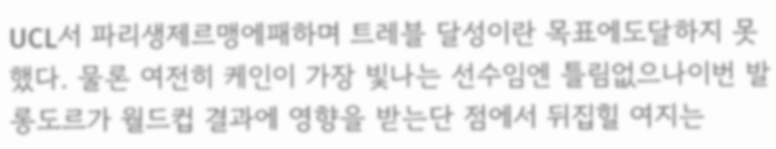UCL서 파리생제르맹에패하며 트레블 달성이란 목표에도달하지 못했다. 물론 여전히 케인이 가장 빛나는 선수임엔 틀림없으나이번 발롱도르가 월드컵 결과에 영향을 받는단 점에서 뒤집힐 여지는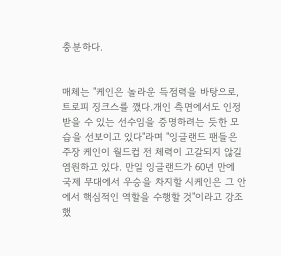충분하다.


매체는 "케인은 놀라운 득점력을 바탕으로, 트로피 징크스를 깼다.개인 측면에서도 인정받을 수 있는 선수임을 증명하려는 듯한 모습을 선보이고 있다"라며 "잉글랜드 팬들은 주장 케인이 월드컵 전 체력이 고갈되지 않길 염원하고 있다. 만일 잉글랜드가 60년 만에 국제 무대에서 우승을 차지할 시케인은 그 안에서 핵심적인 역할을 수행할 것"이라고 강조했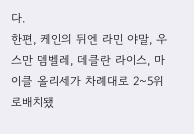다.
한편, 케인의 뒤엔 라민 야말, 우스만 뎀벨레, 데클란 라이스, 마이클 올리세가 차례대로 2~5위로배치됐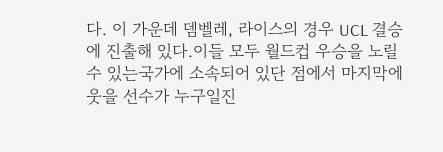다. 이 가운데 뎀벨레, 라이스의 경우 UCL 결승에 진출해 있다.이들 모두 월드컵 우승을 노릴수 있는국가에 소속되어 있단 점에서 마지막에 웃을 선수가 누구일진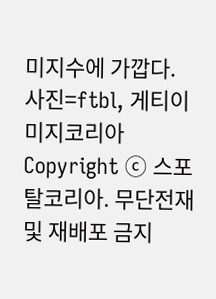미지수에 가깝다.
사진=ftbl, 게티이미지코리아
Copyright ⓒ 스포탈코리아. 무단전재 및 재배포 금지